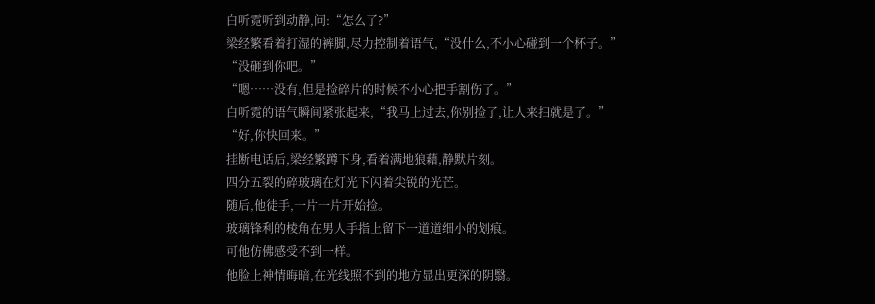白听霓听到动静,问:“怎么了?”
梁经繁看着打湿的裤脚,尽力控制着语气,“没什么,不小心碰到一个杯子。”
“没砸到你吧。”
“嗯……没有,但是捡碎片的时候不小心把手割伤了。”
白听霓的语气瞬间紧张起来,“我马上过去,你别捡了,让人来扫就是了。”
“好,你快回来。”
挂断电话后,梁经繁蹲下身,看着满地狼藉,静默片刻。
四分五裂的碎玻璃在灯光下闪着尖锐的光芒。
随后,他徒手,一片一片开始捡。
玻璃锋利的棱角在男人手指上留下一道道细小的划痕。
可他仿佛感受不到一样。
他脸上神情晦暗,在光线照不到的地方显出更深的阴翳。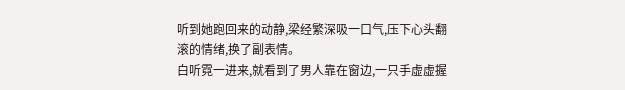听到她跑回来的动静,梁经繁深吸一口气,压下心头翻滚的情绪,换了副表情。
白听霓一进来,就看到了男人靠在窗边,一只手虚虚握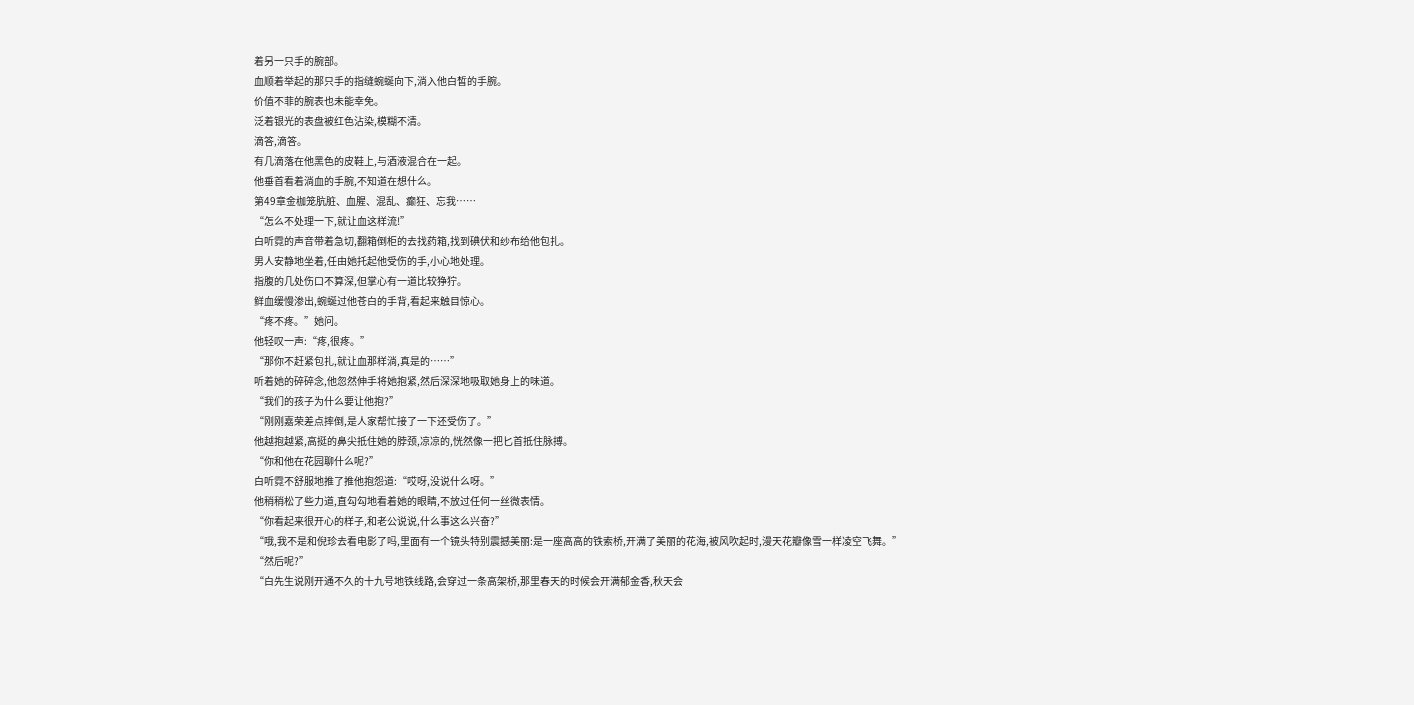着另一只手的腕部。
血顺着举起的那只手的指缝蜿蜒向下,淌入他白皙的手腕。
价值不菲的腕表也未能幸免。
泛着银光的表盘被红色沾染,模糊不清。
滴答,滴答。
有几滴落在他黑色的皮鞋上,与酒液混合在一起。
他垂首看着淌血的手腕,不知道在想什么。
第49章金枷笼肮脏、血腥、混乱、癫狂、忘我……
“怎么不处理一下,就让血这样流!”
白听霓的声音带着急切,翻箱倒柜的去找药箱,找到碘伏和纱布给他包扎。
男人安静地坐着,任由她托起他受伤的手,小心地处理。
指腹的几处伤口不算深,但掌心有一道比较狰狞。
鲜血缓慢渗出,蜿蜒过他苍白的手背,看起来触目惊心。
“疼不疼。”她问。
他轻叹一声:“疼,很疼。”
“那你不赶紧包扎,就让血那样淌,真是的……”
听着她的碎碎念,他忽然伸手将她抱紧,然后深深地吸取她身上的味道。
“我们的孩子为什么要让他抱?”
“刚刚嘉荣差点摔倒,是人家帮忙接了一下还受伤了。”
他越抱越紧,高挺的鼻尖抵住她的脖颈,凉凉的,恍然像一把匕首抵住脉搏。
“你和他在花园聊什么呢?”
白听霓不舒服地推了推他抱怨道:“哎呀,没说什么呀。”
他稍稍松了些力道,直勾勾地看着她的眼睛,不放过任何一丝微表情。
“你看起来很开心的样子,和老公说说,什么事这么兴奋?”
“哦,我不是和倪珍去看电影了吗,里面有一个镜头特别震撼美丽:是一座高高的铁索桥,开满了美丽的花海,被风吹起时,漫天花瓣像雪一样凌空飞舞。”
“然后呢?”
“白先生说刚开通不久的十九号地铁线路,会穿过一条高架桥,那里春天的时候会开满郁金香,秋天会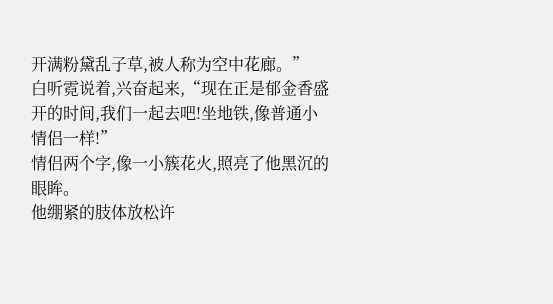开满粉黛乱子草,被人称为空中花廊。”
白听霓说着,兴奋起来,“现在正是郁金香盛开的时间,我们一起去吧!坐地铁,像普通小情侣一样!”
情侣两个字,像一小簇花火,照亮了他黑沉的眼眸。
他绷紧的肢体放松许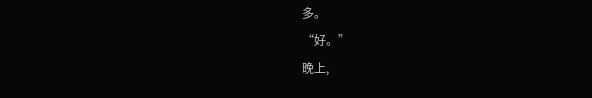多。
“好。”
晚上,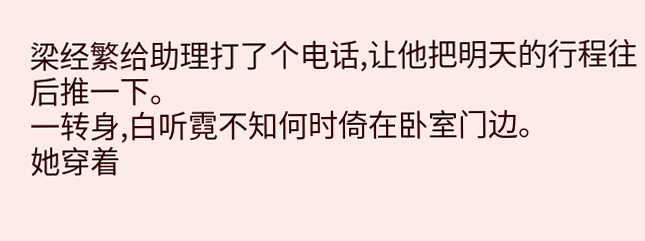梁经繁给助理打了个电话,让他把明天的行程往后推一下。
一转身,白听霓不知何时倚在卧室门边。
她穿着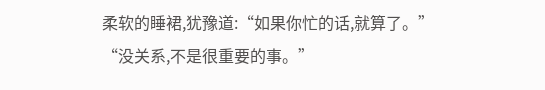柔软的睡裙,犹豫道:“如果你忙的话,就算了。”
“没关系,不是很重要的事。”